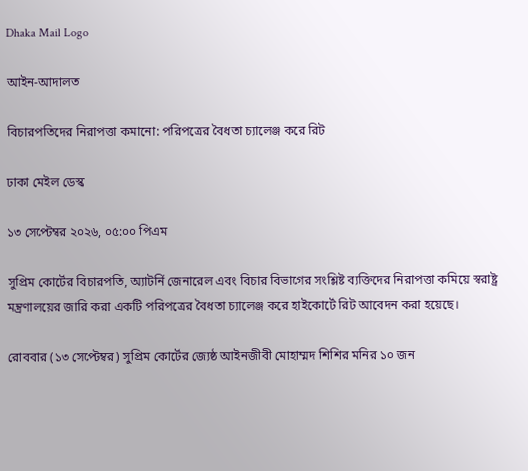Dhaka Mail Logo

আইন-আদালত

বিচারপতিদের নিরাপত্তা কমানো: পরিপত্রের বৈধতা চ্যালেঞ্জ করে রিট

ঢাকা মেইল ডেস্ক

১৩ সেপ্টেম্বর ২০২৬, ০৫:০০ পিএম

সুপ্রিম কোর্টের বিচারপতি, অ্যাটর্নি জেনারেল এবং বিচার বিভাগের সংশ্লিষ্ট ব্যক্তিদের নিরাপত্তা কমিয়ে স্বরাষ্ট্র মন্ত্রণালয়ের জারি করা একটি পরিপত্রের বৈধতা চ্যালেঞ্জ করে হাইকোর্টে রিট আবেদন করা হয়েছে।

রোববার (১৩ সেপ্টেম্বর) সুপ্রিম কোর্টের জ্যেষ্ঠ আইনজীবী মোহাম্মদ শিশির মনির ১০ জন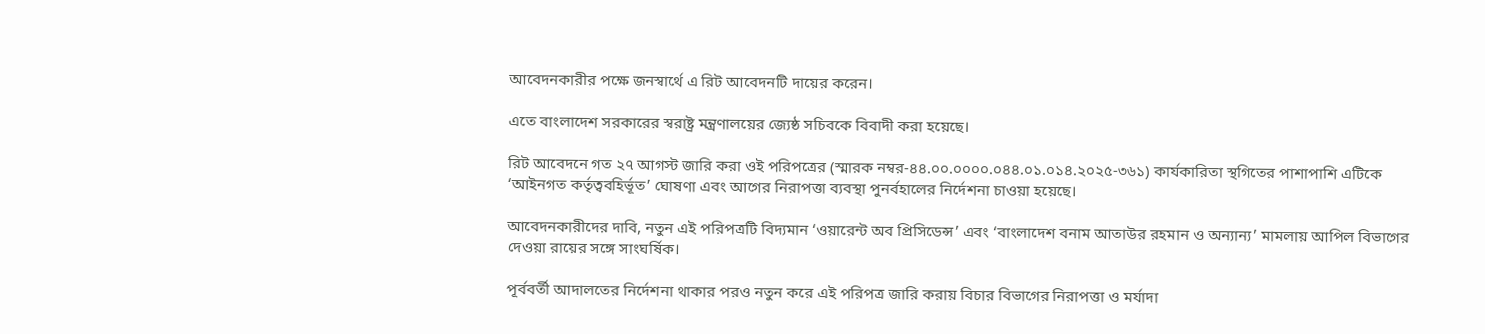আবেদনকারীর পক্ষে জনস্বার্থে এ রিট আবেদনটি দায়ের করেন।

এতে বাংলাদেশ সরকারের স্বরাষ্ট্র মন্ত্রণালয়ের জ্যেষ্ঠ সচিবকে বিবাদী করা হয়েছে।

রিট আবেদনে গত ২৭ আগস্ট জারি করা ওই পরিপত্রের (স্মারক নম্বর-৪৪.০০.০০০০.০৪৪.০১.০১৪.২০২৫-৩৬১) কার্যকারিতা স্থগিতের পাশাপাশি এটিকে ‘আইনগত কর্তৃত্ববহির্ভূত’ ঘোষণা এবং আগের নিরাপত্তা ব্যবস্থা পুনর্বহালের নির্দেশনা চাওয়া হয়েছে।

আবেদনকারীদের দাবি, নতুন এই পরিপত্রটি বিদ্যমান ‘ওয়ারেন্ট অব প্রিসিডেন্স’ এবং ‘বাংলাদেশ বনাম আতাউর রহমান ও অন্যান্য’ মামলায় আপিল বিভাগের দেওয়া রায়ের সঙ্গে সাংঘর্ষিক।

পূর্ববর্তী আদালতের নির্দেশনা থাকার পরও নতুন করে এই পরিপত্র জারি করায় বিচার বিভাগের নিরাপত্তা ও মর্যাদা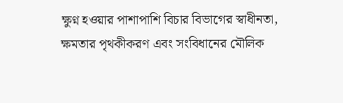ক্ষুণ্ন হওয়ার পাশাপাশি বিচার বিভাগের স্বাধীনতা, ক্ষমতার পৃথকীকরণ এবং সংবিধানের মৌলিক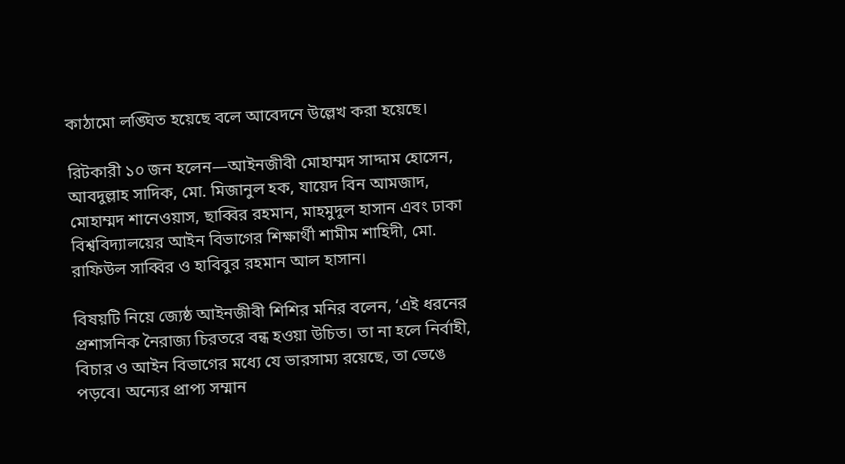কাঠামো লঙ্ঘিত হয়েছে বলে আবেদনে উল্লেখ করা হয়েছে।

রিটকারী ১০ জন হলেন—আইনজীবী মোহাম্মদ সাদ্দাম হোসেন, আবদুল্লাহ সাদিক, মো. মিজানুল হক, যায়েদ বিন আমজাদ, মোহাম্মদ শানেওয়াস, ছাব্বির রহমান, মাহমুদুল হাসান এবং ঢাকা বিশ্ববিদ্যালয়ের আইন বিভাগের শিক্ষার্থী শামীম শাহিদী, মো. রাফিউল সাব্বির ও হাবিবুর রহমান আল হাসান।

বিষয়টি নিয়ে জ্যেষ্ঠ আইনজীবী শিশির মনির বলেন, ‘এই ধরনের প্রশাসনিক নৈরাজ্য চিরতরে বন্ধ হওয়া উচিত। তা না হলে নির্বাহী, বিচার ও আইন বিভাগের মধ্যে যে ভারসাম্য রয়েছে, তা ভেঙে পড়বে। অন্যের প্রাপ্য সম্মান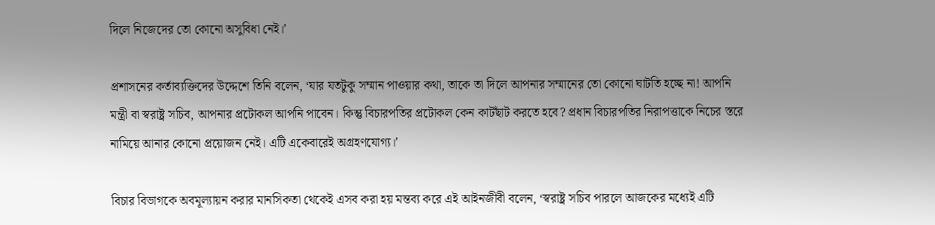দিলে নিজেদের তো কোনো অসুবিধা নেই।’

প্রশাসনের কর্তাব্যক্তিদের উদ্দেশে তিনি বলেন, ‘যার যতটুকু সম্মান পাওয়ার কথা, তাকে তা দিলে আপনার সম্মানের তো কোনো ঘাটতি হচ্ছে না! আপনি মন্ত্রী বা স্বরাষ্ট্র সচিব, আপনার প্রটোকল আপনি পাবেন। কিন্তু বিচারপতির প্রটোকল কেন কাটছাঁট করতে হবে? প্রধান বিচারপতির নিরাপত্তাকে নিচের স্তরে নামিয়ে আনার কোনো প্রয়োজন নেই। এটি একেবারেই অগ্রহণযোগ্য।’

বিচার বিভাগকে অবমূল্যায়ন করার মানসিকতা থেকেই এসব করা হয় মন্তব্য করে এই আইনজীবী বলেন, ‘স্বরাষ্ট্র সচিব পারলে আজকের মধ্যেই এটি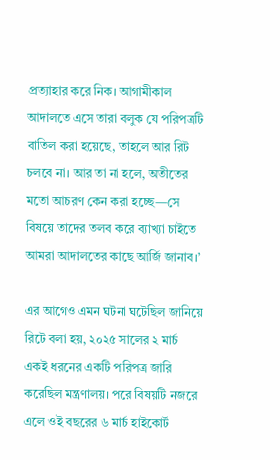প্রত্যাহার করে নিক। আগামীকাল আদালতে এসে তারা বলুক যে পরিপত্রটি বাতিল করা হয়েছে, তাহলে আর রিট চলবে না। আর তা না হলে, অতীতের মতো আচরণ কেন করা হচ্ছে—সে বিষয়ে তাদের তলব করে ব্যাখ্যা চাইতে আমরা আদালতের কাছে আর্জি জানাব।’

এর আগেও এমন ঘটনা ঘটেছিল জানিয়ে রিটে বলা হয়, ২০২৫ সালের ২ মার্চ একই ধরনের একটি পরিপত্র জারি করেছিল মন্ত্রণালয়। পরে বিষয়টি নজরে এলে ওই বছরের ৬ মার্চ হাইকোর্ট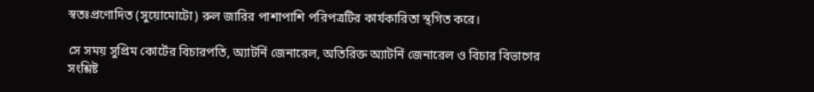স্বতঃপ্রণোদিত (সুয়োমোটো) রুল জারির পাশাপাশি পরিপত্রটির কার্যকারিতা স্থগিত করে।

সে সময় সুপ্রিম কোর্টের বিচারপতি, অ্যাটর্নি জেনারেল, অতিরিক্ত অ্যাটর্নি জেনারেল ও বিচার বিভাগের সংশ্লিষ্ট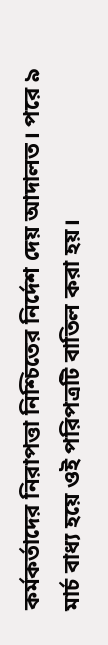কর্মকর্তাদের নিরাপত্তা নিশ্চিতের নির্দেশ দেয় আদালত। পরে ৯ মার্চ বাধ্য হয়ে ওই পরিপত্রটি বাতিল করা হয়।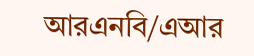আরএনবি/এআর